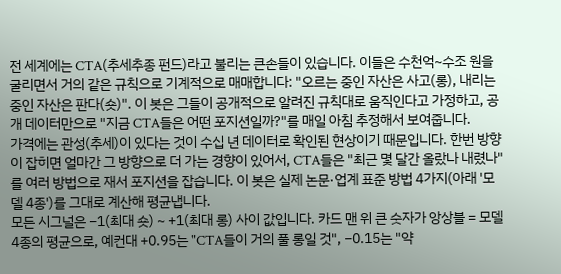전 세계에는 CTA(추세추종 펀드)라고 불리는 큰손들이 있습니다. 이들은 수천억~수조 원을 굴리면서 거의 같은 규칙으로 기계적으로 매매합니다: "오르는 중인 자산은 사고(롱), 내리는 중인 자산은 판다(숏)". 이 봇은 그들이 공개적으로 알려진 규칙대로 움직인다고 가정하고, 공개 데이터만으로 "지금 CTA들은 어떤 포지션일까?"를 매일 아침 추정해서 보여줍니다.
가격에는 관성(추세)이 있다는 것이 수십 년 데이터로 확인된 현상이기 때문입니다. 한번 방향이 잡히면 얼마간 그 방향으로 더 가는 경향이 있어서, CTA들은 "최근 몇 달간 올랐나 내렸나"를 여러 방법으로 재서 포지션을 잡습니다. 이 봇은 실제 논문·업계 표준 방법 4가지(아래 '모델 4종')를 그대로 계산해 평균냅니다.
모든 시그널은 −1(최대 숏) ~ +1(최대 롱) 사이 값입니다. 카드 맨 위 큰 숫자가 앙상블 = 모델 4종의 평균으로, 예컨대 +0.95는 "CTA들이 거의 풀 롱일 것", −0.15는 "약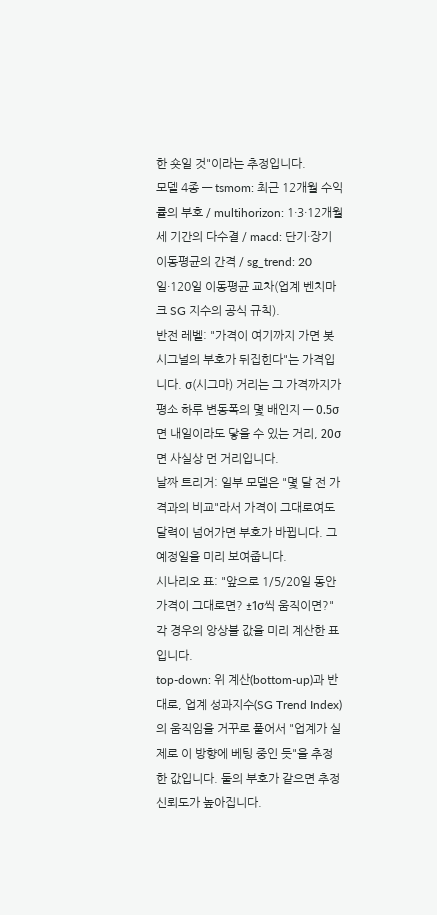한 숏일 것"이라는 추정입니다.
모델 4종 — tsmom: 최근 12개월 수익률의 부호 / multihorizon: 1·3·12개월 세 기간의 다수결 / macd: 단기·장기 이동평균의 간격 / sg_trend: 20일·120일 이동평균 교차(업계 벤치마크 SG 지수의 공식 규칙).
반전 레벨: "가격이 여기까지 가면 봇 시그널의 부호가 뒤집힌다"는 가격입니다. σ(시그마) 거리는 그 가격까지가 평소 하루 변동폭의 몇 배인지 — 0.5σ면 내일이라도 닿을 수 있는 거리, 20σ면 사실상 먼 거리입니다.
날짜 트리거: 일부 모델은 "몇 달 전 가격과의 비교"라서 가격이 그대로여도 달력이 넘어가면 부호가 바뀝니다. 그 예정일을 미리 보여줍니다.
시나리오 표: "앞으로 1/5/20일 동안 가격이 그대로면? ±1σ씩 움직이면?" 각 경우의 앙상블 값을 미리 계산한 표입니다.
top-down: 위 계산(bottom-up)과 반대로, 업계 성과지수(SG Trend Index)의 움직임을 거꾸로 풀어서 "업계가 실제로 이 방향에 베팅 중인 듯"을 추정한 값입니다. 둘의 부호가 같으면 추정 신뢰도가 높아집니다.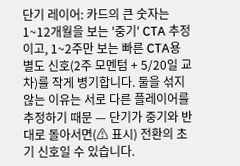단기 레이어: 카드의 큰 숫자는 1~12개월을 보는 '중기' CTA 추정이고, 1~2주만 보는 빠른 CTA용 별도 신호(2주 모멘텀 + 5/20일 교차)를 작게 병기합니다. 둘을 섞지 않는 이유는 서로 다른 플레이어를 추정하기 때문 — 단기가 중기와 반대로 돌아서면(⚠ 표시) 전환의 초기 신호일 수 있습니다.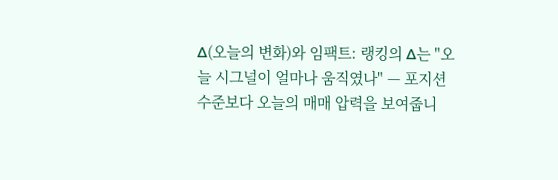Δ(오늘의 변화)와 임팩트: 랭킹의 Δ는 "오늘 시그널이 얼마나 움직였나" — 포지션 수준보다 오늘의 매매 압력을 보여줍니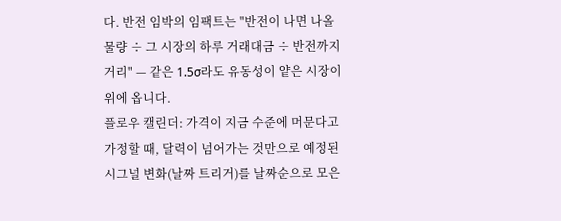다. 반전 임박의 임팩트는 "반전이 나면 나올 물량 ÷ 그 시장의 하루 거래대금 ÷ 반전까지 거리" — 같은 1.5σ라도 유동성이 얕은 시장이 위에 옵니다.
플로우 캘린더: 가격이 지금 수준에 머문다고 가정할 때, 달력이 넘어가는 것만으로 예정된 시그널 변화(날짜 트리거)를 날짜순으로 모은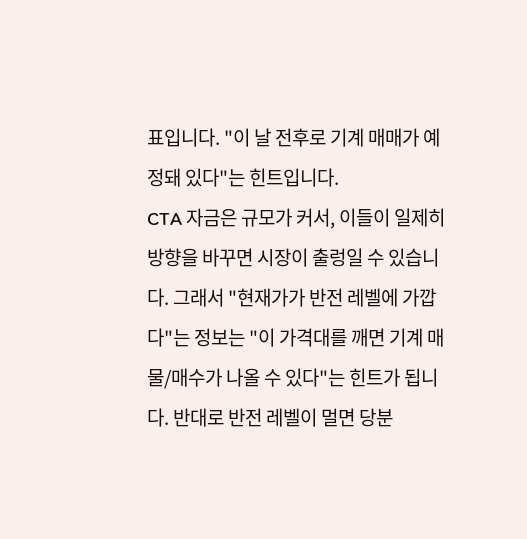표입니다. "이 날 전후로 기계 매매가 예정돼 있다"는 힌트입니다.
CTA 자금은 규모가 커서, 이들이 일제히 방향을 바꾸면 시장이 출렁일 수 있습니다. 그래서 "현재가가 반전 레벨에 가깝다"는 정보는 "이 가격대를 깨면 기계 매물/매수가 나올 수 있다"는 힌트가 됩니다. 반대로 반전 레벨이 멀면 당분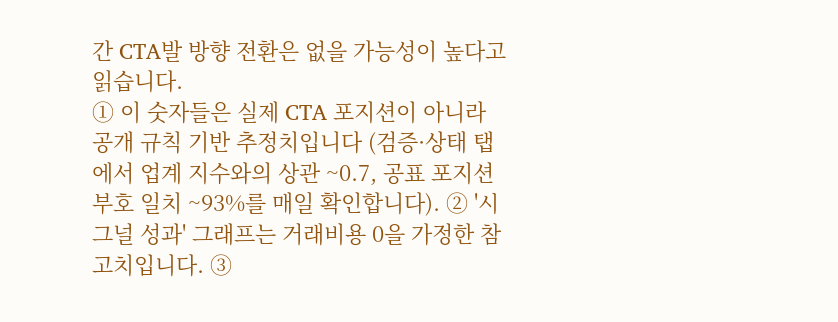간 CTA발 방향 전환은 없을 가능성이 높다고 읽습니다.
① 이 숫자들은 실제 CTA 포지션이 아니라 공개 규칙 기반 추정치입니다 (검증·상태 탭에서 업계 지수와의 상관 ~0.7, 공표 포지션 부호 일치 ~93%를 매일 확인합니다). ② '시그널 성과' 그래프는 거래비용 0을 가정한 참고치입니다. ③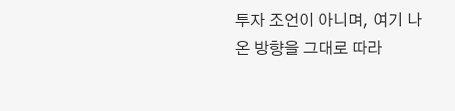투자 조언이 아니며, 여기 나온 방향을 그대로 따라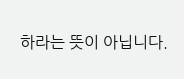하라는 뜻이 아닙니다.